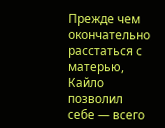Прежде чем окончательно расстаться с матерью, Кайло позволил себе — всего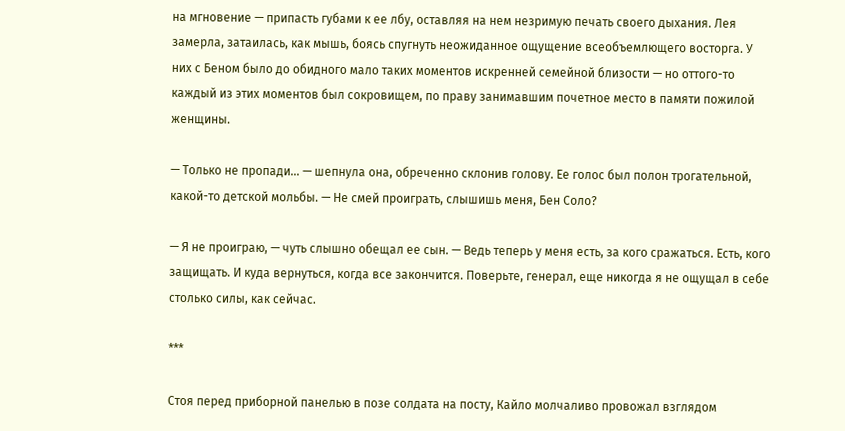на мгновение — припасть губами к ее лбу, оставляя на нем незримую печать своего дыхания. Лея замерла, затаилась, как мышь, боясь спугнуть неожиданное ощущение всеобъемлющего восторга. У них с Беном было до обидного мало таких моментов искренней семейной близости — но оттого-то каждый из этих моментов был сокровищем, по праву занимавшим почетное место в памяти пожилой женщины.

— Только не пропади… — шепнула она, обреченно склонив голову. Ее голос был полон трогательной, какой-то детской мольбы. — Не смей проиграть, слышишь меня, Бен Соло?

— Я не проиграю, — чуть слышно обещал ее сын. — Ведь теперь у меня есть, за кого сражаться. Есть, кого защищать. И куда вернуться, когда все закончится. Поверьте, генерал, еще никогда я не ощущал в себе столько силы, как сейчас.

***

Стоя перед приборной панелью в позе солдата на посту, Кайло молчаливо провожал взглядом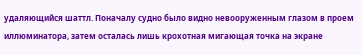удаляющийся шаттл. Поначалу судно было видно невооруженным глазом в проем иллюминатора, затем осталась лишь крохотная мигающая точка на экране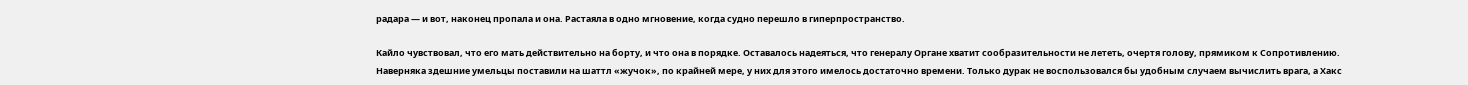радара — и вот, наконец пропала и она. Растаяла в одно мгновение, когда судно перешло в гиперпространство.

Кайло чувствовал, что его мать действительно на борту, и что она в порядке. Оставалось надеяться, что генералу Органе хватит сообразительности не лететь, очертя голову, прямиком к Сопротивлению. Наверняка здешние умельцы поставили на шаттл «жучок», по крайней мере, у них для этого имелось достаточно времени. Только дурак не воспользовался бы удобным случаем вычислить врага, а Хакс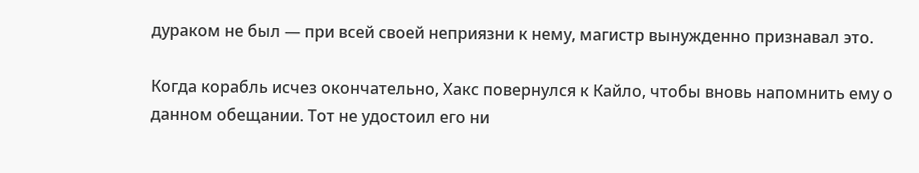дураком не был — при всей своей неприязни к нему, магистр вынужденно признавал это.

Когда корабль исчез окончательно, Хакс повернулся к Кайло, чтобы вновь напомнить ему о данном обещании. Тот не удостоил его ни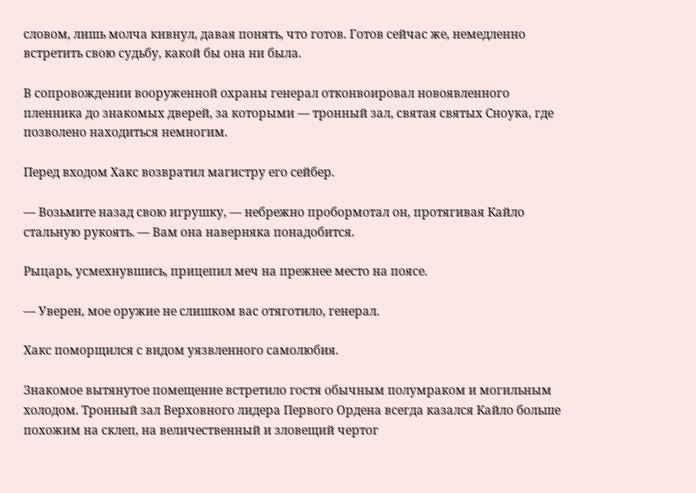словом, лишь молча кивнул, давая понять, что готов. Готов сейчас же, немедленно встретить свою судьбу, какой бы она ни была.

В сопровождении вооруженной охраны генерал отконвоировал новоявленного пленника до знакомых дверей, за которыми — тронный зал, святая святых Сноука, где позволено находиться немногим.

Перед входом Хакс возвратил магистру его сейбер.

— Возьмите назад свою игрушку, — небрежно пробормотал он, протягивая Кайло стальную рукоять. — Вам она наверняка понадобится.

Рыцарь, усмехнувшись, прицепил меч на прежнее место на поясе.

— Уверен, мое оружие не слишком вас отяготило, генерал.

Хакс поморщился с видом уязвленного самолюбия.

Знакомое вытянутое помещение встретило гостя обычным полумраком и могильным холодом. Тронный зал Верховного лидера Первого Ордена всегда казался Кайло больше похожим на склеп, на величественный и зловещий чертог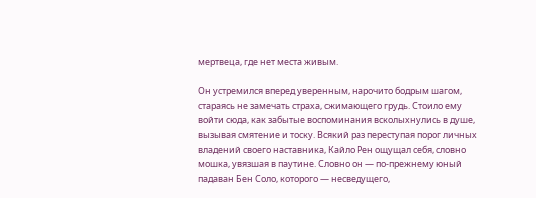мертвеца, где нет места живым.

Он устремился вперед уверенным, нарочито бодрым шагом, стараясь не замечать страха, сжимающего грудь. Стоило ему войти сюда, как забытые воспоминания всколыхнулись в душе, вызывая смятение и тоску. Всякий раз переступая порог личных владений своего наставника, Кайло Рен ощущал себя, словно мошка, увязшая в паутине. Словно он — по-прежнему юный падаван Бен Соло, которого — несведущего,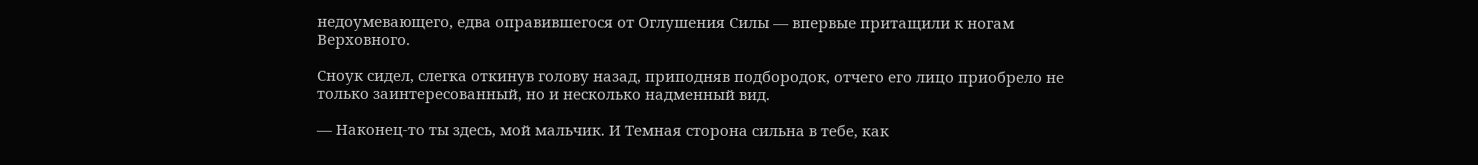недоумевающего, едва оправившегося от Оглушения Силы — впервые притащили к ногам Верховного.

Сноук сидел, слегка откинув голову назад, приподняв подбородок, отчего его лицо приобрело не только заинтересованный, но и несколько надменный вид.

— Наконец-то ты здесь, мой мальчик. И Темная сторона сильна в тебе, как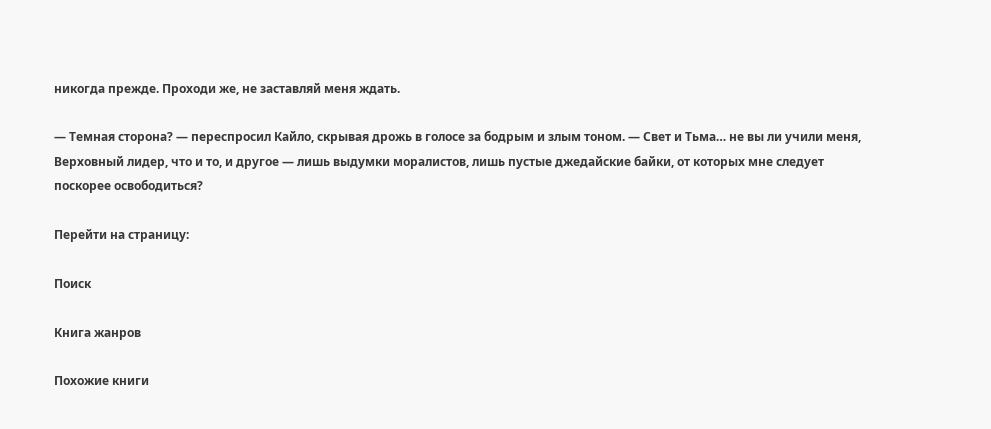никогда прежде. Проходи же, не заставляй меня ждать.

— Темная сторона? — переспросил Кайло, скрывая дрожь в голосе за бодрым и злым тоном. — Свет и Тьма… не вы ли учили меня, Верховный лидер, что и то, и другое — лишь выдумки моралистов, лишь пустые джедайские байки, от которых мне следует поскорее освободиться?

Перейти на страницу:

Поиск

Книга жанров

Похожие книги